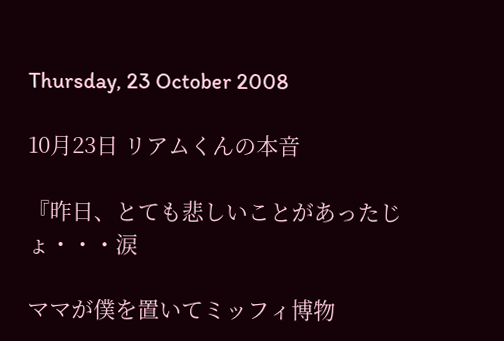Thursday, 23 October 2008

10月23日 リアムくんの本音

『昨日、とても悲しいことがあったじょ・・・涙

ママが僕を置いてミッフィ博物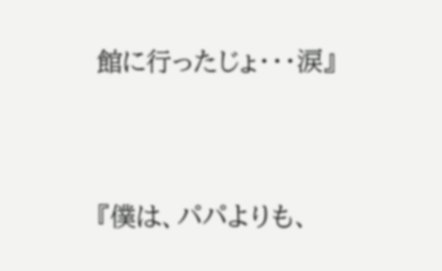館に行ったじょ・・・涙』




『僕は、パパよりも、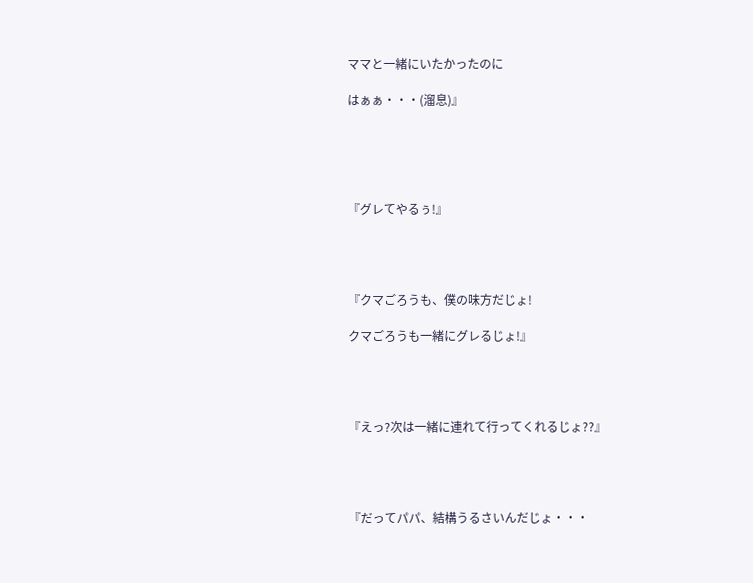ママと一緒にいたかったのに

はぁぁ・・・(溜息)』





『グレてやるぅ!』




『クマごろうも、僕の味方だじょ!

クマごろうも一緒にグレるじょ!』




『えっ?次は一緒に連れて行ってくれるじょ??』




『だってパパ、結構うるさいんだじょ・・・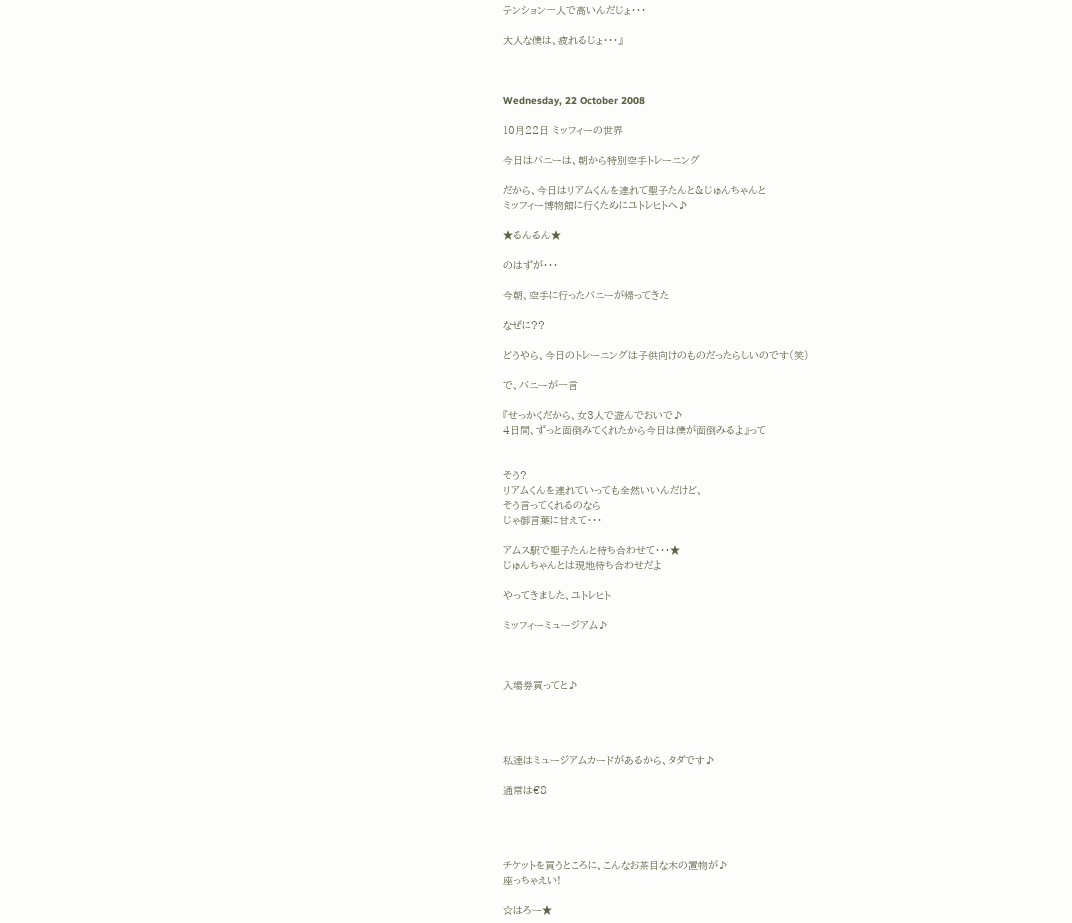テンション一人で高いんだじょ・・・

大人な僕は、疲れるじょ・・・』



Wednesday, 22 October 2008

10月22日 ミッフィーの世界

今日はバニーは、朝から特別空手トレーニング

だから、今日はリアムくんを連れて聖子たんと&じゅんちゃんと
ミッフィー博物館に行くためにユトレヒトへ♪

★るんるん★

のはずが・・・

今朝、空手に行ったバニーが帰ってきた

なぜに??

どうやら、今日のトレーニングは子供向けのものだったらしいのです(笑)

で、バニーが一言

『せっかくだから、女3人で遊んでおいで♪
4日間、ずっと面倒みてくれたから今日は僕が面倒みるよ』って


そう?
リアムくんを連れていっても全然いいんだけど、
そう言ってくれるのなら
じゃ御言葉に甘えて・・・

アムス駅で聖子たんと待ち合わせて・・・★
じゅんちゃんとは現地待ち合わせだよ

やってきました、ユトレヒト

ミッフィーミュージアム♪



入場券買ってと♪




私達はミュージアムカードがあるから、タダです♪

通常は€8




チケットを買うところに、こんなお茶目な木の置物が♪
座っちゃえい!

☆はろー★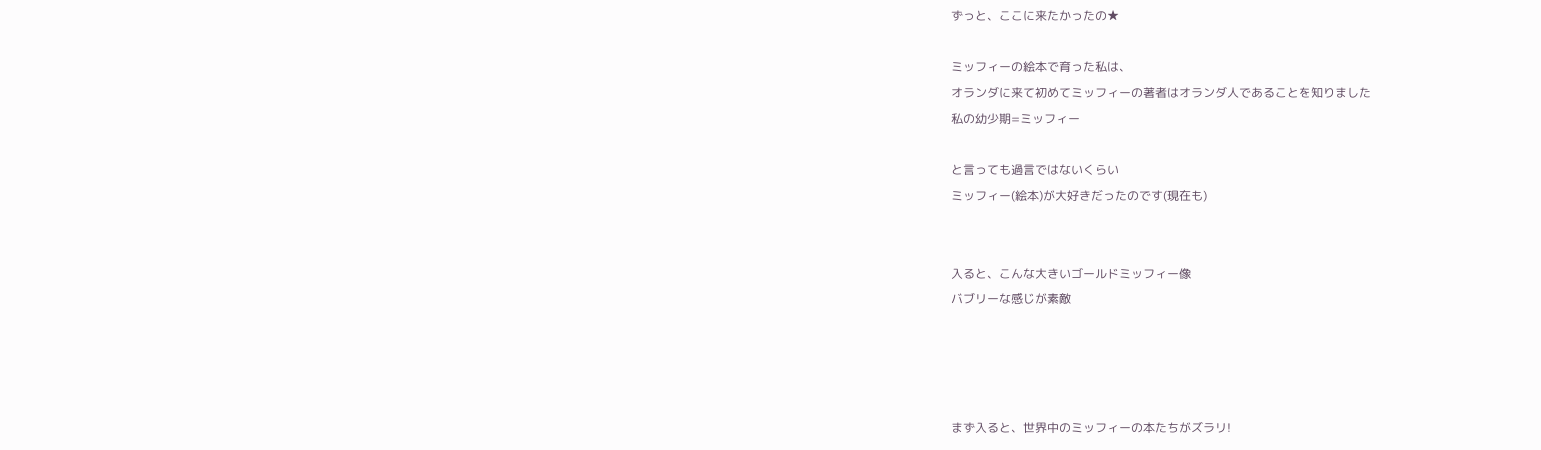ずっと、ここに来たかったの★

ミッフィーの絵本で育った私は、
オランダに来て初めてミッフィーの著者はオランダ人であることを知りました
私の幼少期=ミッフィー

と言っても過言ではないくらい
ミッフィー(絵本)が大好きだったのです(現在も)


入ると、こんな大きいゴールドミッフィー像
バブリーな感じが素敵




まず入ると、世界中のミッフィーの本たちがズラリ!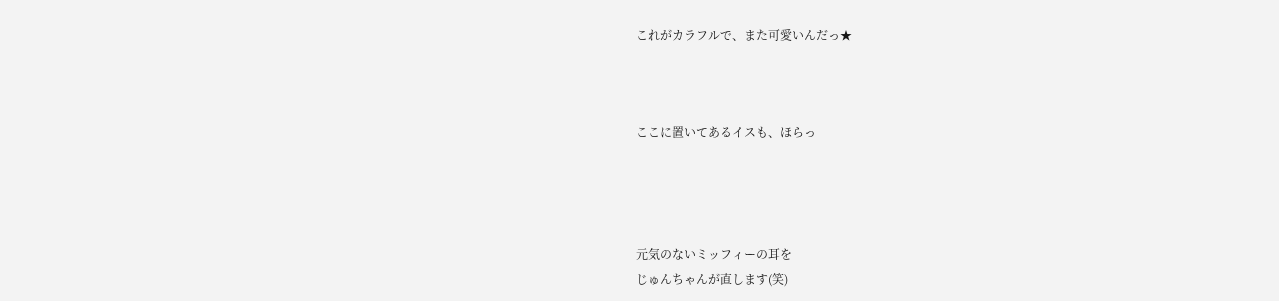これがカラフルで、また可愛いんだっ★



ここに置いてあるイスも、ほらっ




元気のないミッフィーの耳を
じゅんちゃんが直します(笑)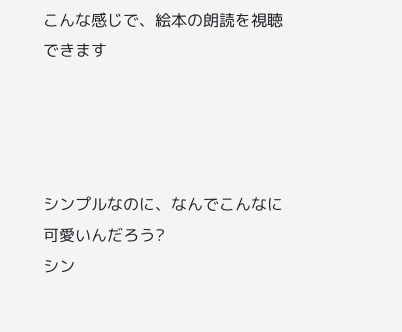こんな感じで、絵本の朗読を視聴できます




シンプルなのに、なんでこんなに可愛いんだろう?
シン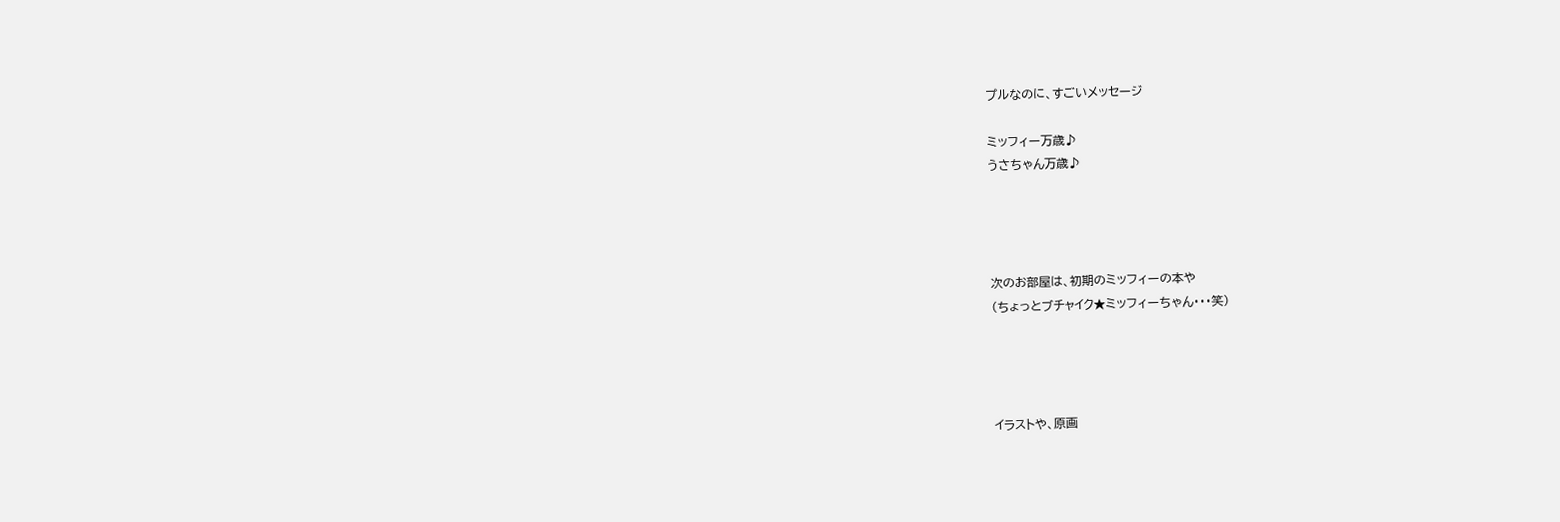プルなのに、すごいメッセージ

ミッフィー万歳♪
うさちゃん万歳♪




次のお部屋は、初期のミッフィーの本や
(ちょっとブチャイク★ミッフィーちゃん・・・笑)




イラストや、原画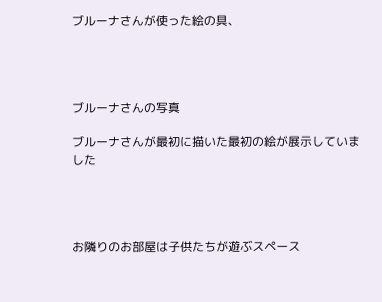ブルーナさんが使った絵の具、




ブルーナさんの写真

ブルーナさんが最初に描いた最初の絵が展示していました




お隣りのお部屋は子供たちが遊ぶスペース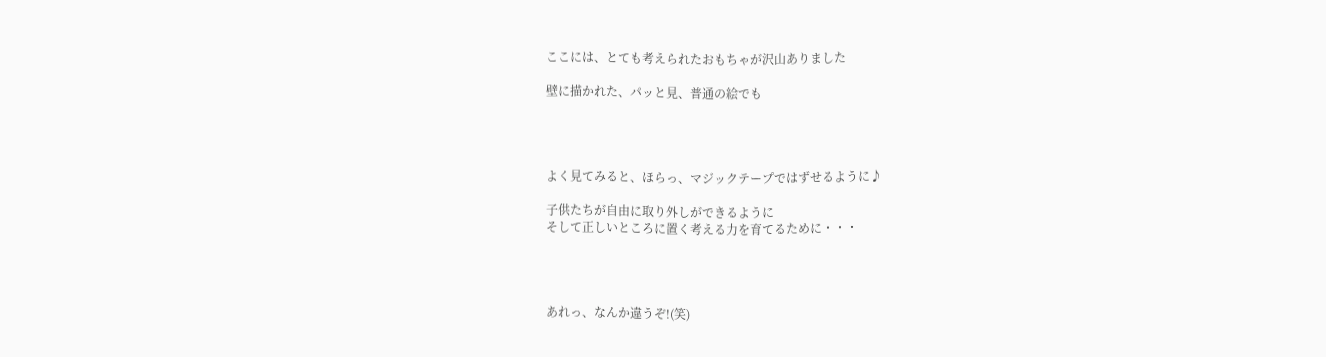ここには、とても考えられたおもちゃが沢山ありました

壁に描かれた、パッと見、普通の絵でも




よく見てみると、ほらっ、マジックテープではずせるように♪

子供たちが自由に取り外しができるように
そして正しいところに置く考える力を育てるために・・・




あれっ、なんか違うぞ!(笑)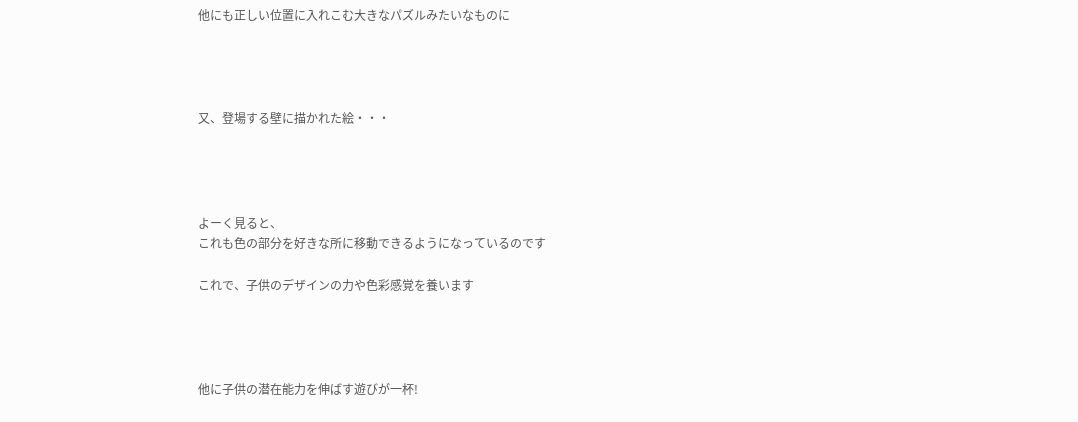他にも正しい位置に入れこむ大きなパズルみたいなものに




又、登場する壁に描かれた絵・・・




よーく見ると、
これも色の部分を好きな所に移動できるようになっているのです

これで、子供のデザインの力や色彩感覚を養います




他に子供の潜在能力を伸ばす遊びが一杯!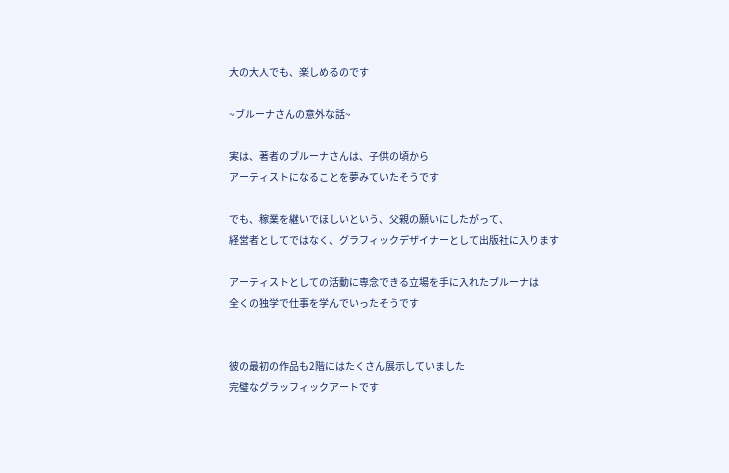大の大人でも、楽しめるのです

~ブルーナさんの意外な話~

実は、著者のブルーナさんは、子供の頃から
アーティストになることを夢みていたそうです

でも、稼業を継いでほしいという、父親の願いにしたがって、
経営者としてではなく、グラフィックデザイナーとして出版社に入ります

アーティストとしての活動に専念できる立場を手に入れたブルーナは
全くの独学で仕事を学んでいったそうです


彼の最初の作品も2階にはたくさん展示していました
完璧なグラッフィックアートです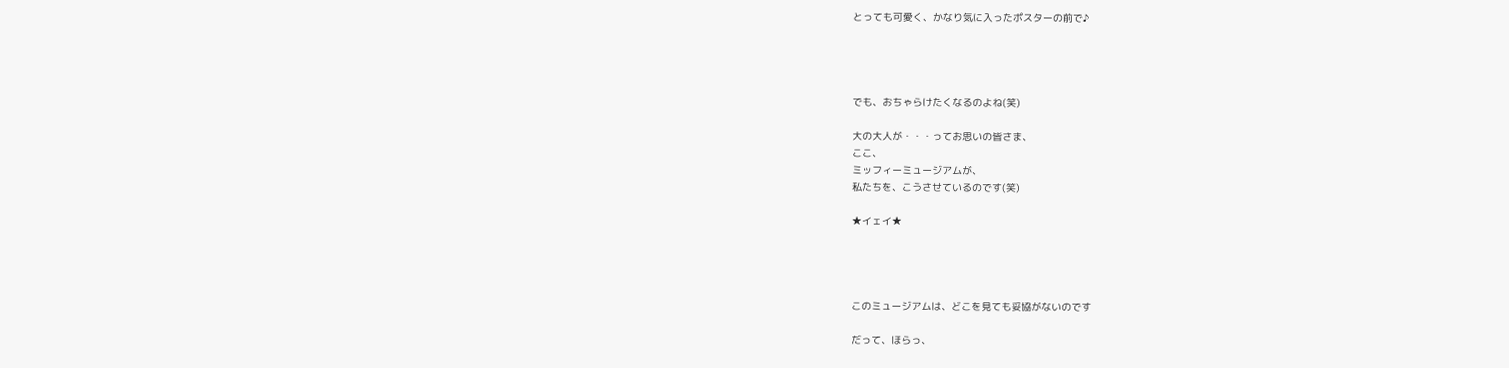とっても可愛く、かなり気に入ったポスターの前で♪




でも、おちゃらけたくなるのよね(笑)

大の大人が・・・ってお思いの皆さま、
ここ、
ミッフィーミュージアムが、
私たちを、こうさせているのです(笑)

★イェイ★




このミュージアムは、どこを見ても妥協がないのです

だって、ほらっ、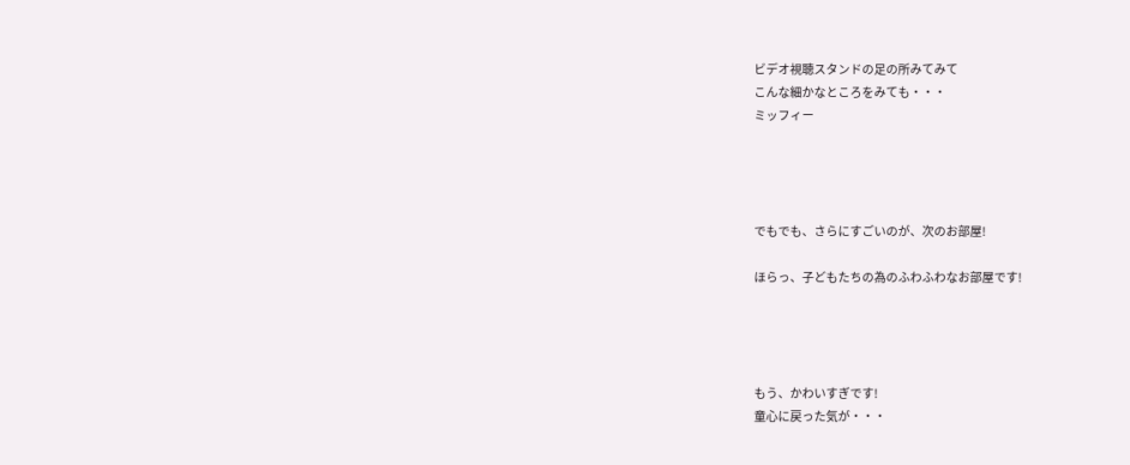ビデオ視聴スタンドの足の所みてみて
こんな細かなところをみても・・・
ミッフィー




でもでも、さらにすごいのが、次のお部屋!

ほらっ、子どもたちの為のふわふわなお部屋です!




もう、かわいすぎです!
童心に戻った気が・・・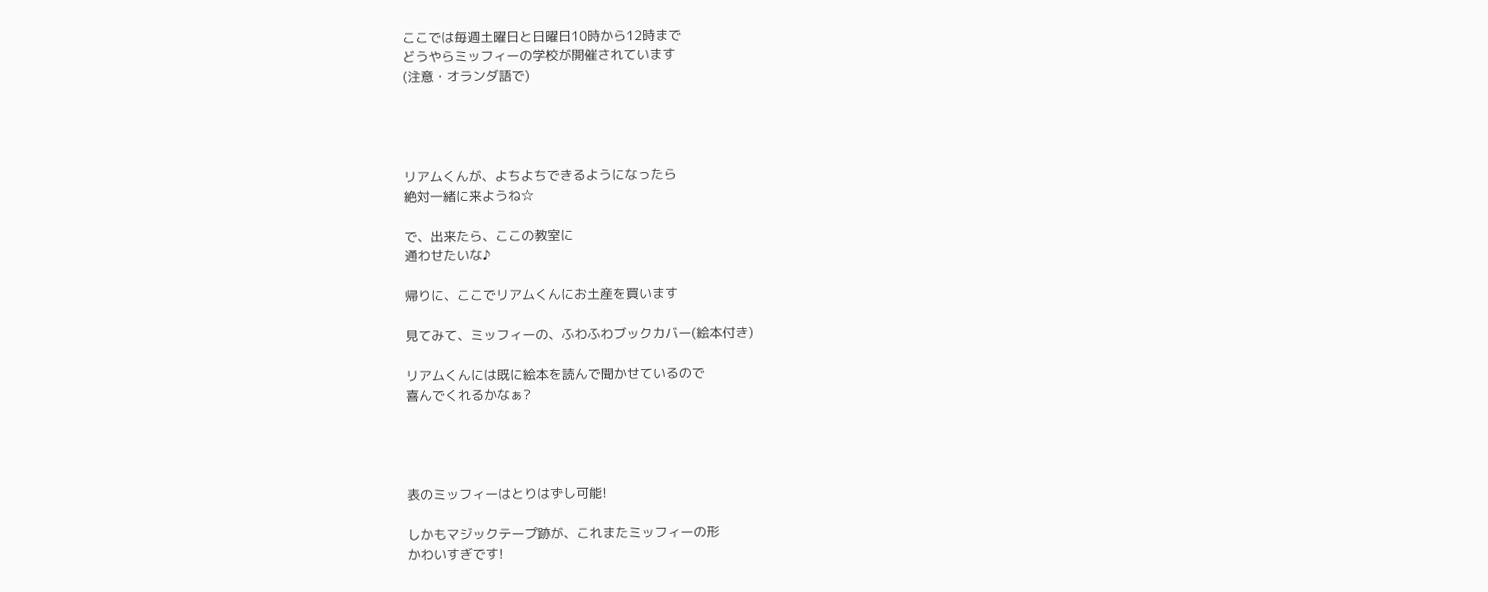ここでは毎週土曜日と日曜日10時から12時まで
どうやらミッフィーの学校が開催されています
(注意・オランダ語で)




リアムくんが、よちよちできるようになったら
絶対一緒に来ようね☆

で、出来たら、ここの教室に
通わせたいな♪

帰りに、ここでリアムくんにお土産を買います

見てみて、ミッフィーの、ふわふわブックカバー(絵本付き)

リアムくんには既に絵本を読んで聞かせているので
喜んでくれるかなぁ?




表のミッフィーはとりはずし可能!

しかもマジックテープ跡が、これまたミッフィーの形
かわいすぎです!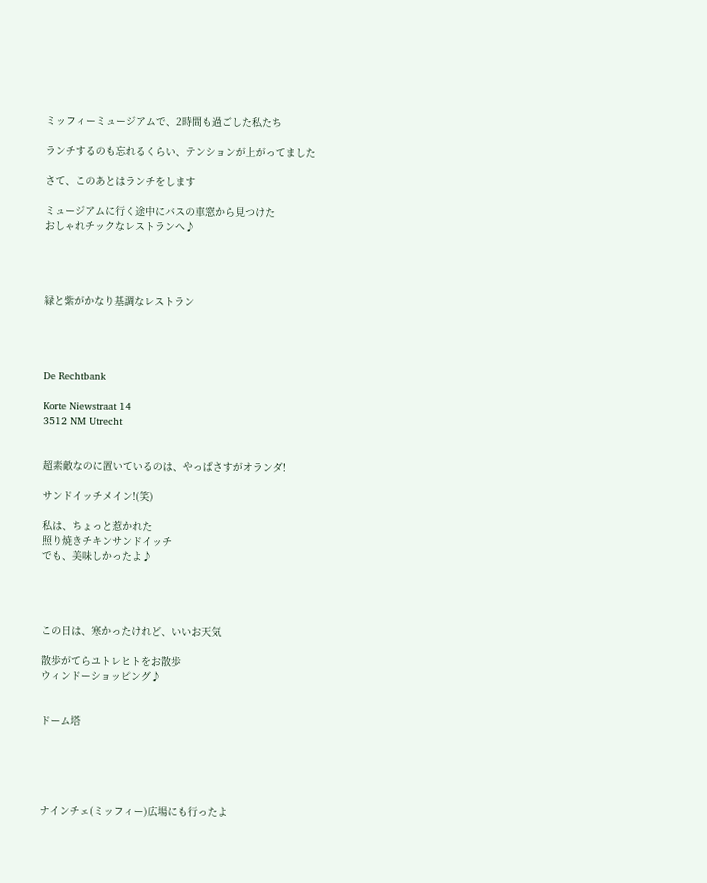ミッフィーミュージアムで、2時間も過ごした私たち

ランチするのも忘れるくらい、テンションが上がってました

さて、このあとはランチをします

ミュージアムに行く途中にバスの車窓から見つけた
おしゃれチックなレストランへ♪




緑と紫がかなり基調なレストラン




De Rechtbank

Korte Niewstraat 14
3512 NM Utrecht


超素敵なのに置いているのは、やっぱさすがオランダ!

サンドイッチメイン!(笑)

私は、ちょっと惹かれた
照り焼きチキンサンドイッチ
でも、美味しかったよ♪




この日は、寒かったけれど、いいお天気

散歩がてらユトレヒトをお散歩
ウィンドーショッピング♪


ドーム塔





ナインチェ(ミッフィー)広場にも行ったよ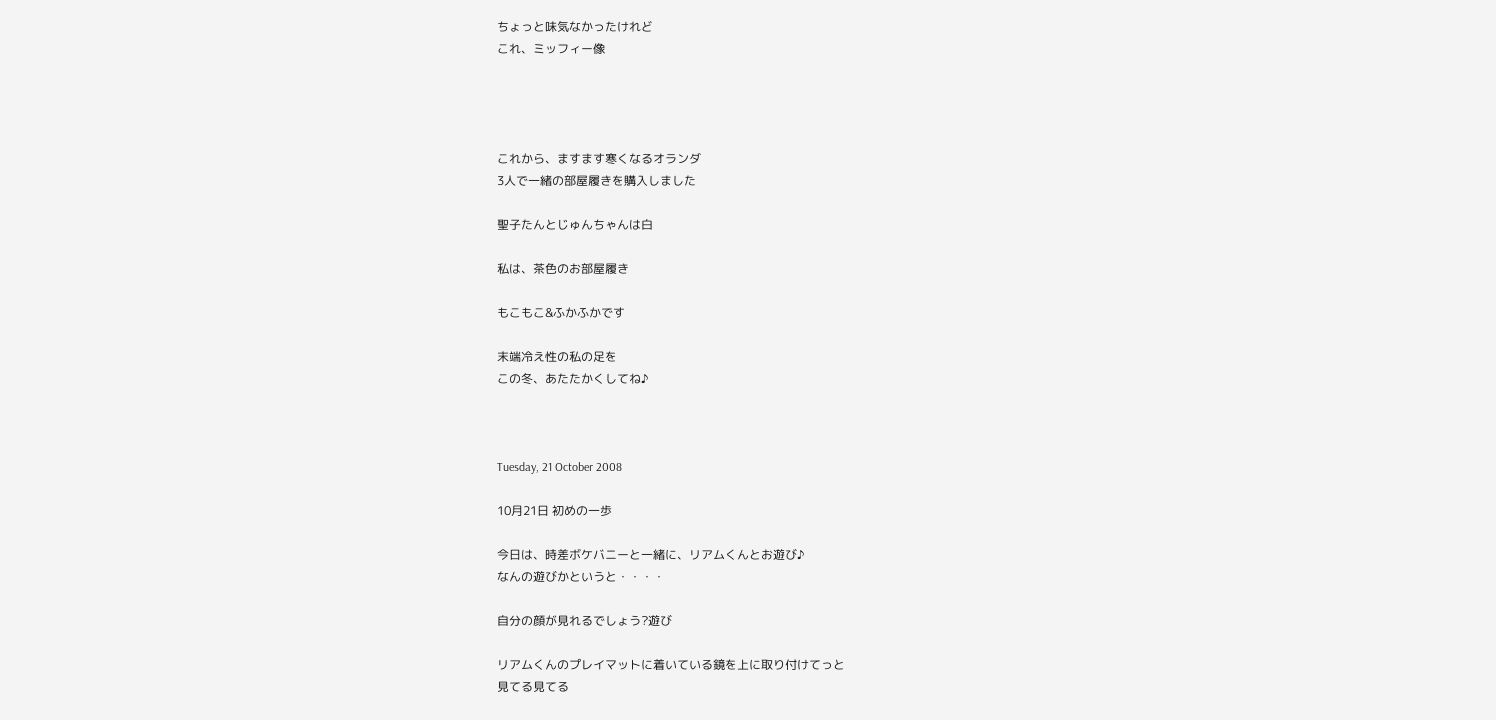ちょっと味気なかったけれど
これ、ミッフィー像




これから、ますます寒くなるオランダ
3人で一緒の部屋履きを購入しました

聖子たんとじゅんちゃんは白

私は、茶色のお部屋履き

もこもこ&ふかふかです

末端冷え性の私の足を
この冬、あたたかくしてね♪



Tuesday, 21 October 2008

10月21日 初めの一歩

今日は、時差ボケバニーと一緒に、リアムくんとお遊び♪
なんの遊びかというと・・・・

自分の顔が見れるでしょう?遊び

リアムくんのプレイマットに着いている鏡を上に取り付けてっと
見てる見てる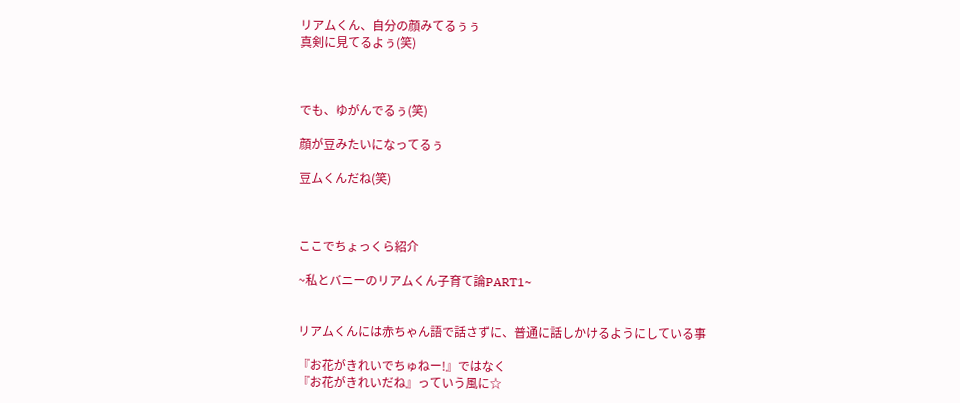リアムくん、自分の顔みてるぅぅ
真剣に見てるよぅ(笑)



でも、ゆがんでるぅ(笑)

顔が豆みたいになってるぅ

豆ムくんだね(笑)



ここでちょっくら紹介

~私とバニーのリアムくん子育て論PART1~


リアムくんには赤ちゃん語で話さずに、普通に話しかけるようにしている事

『お花がきれいでちゅねー!』ではなく
『お花がきれいだね』っていう風に☆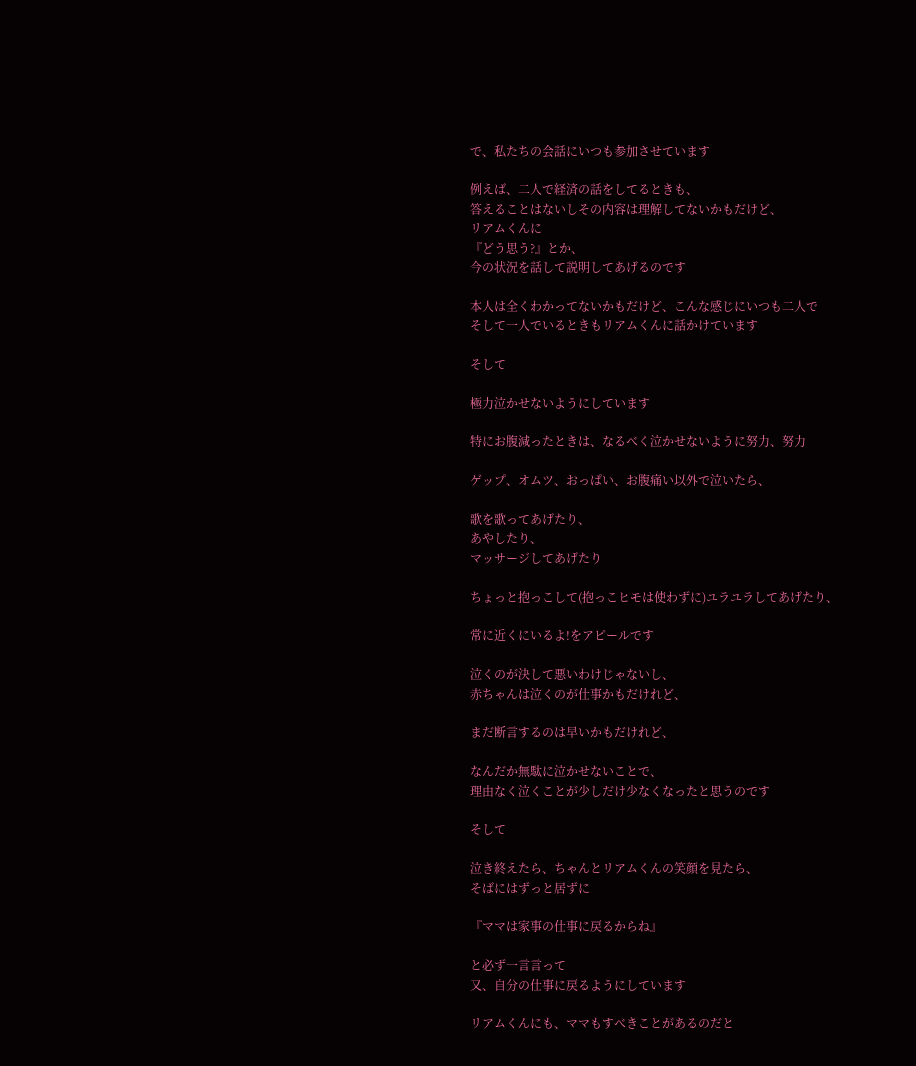で、私たちの会話にいつも参加させています

例えば、二人で経済の話をしてるときも、
答えることはないしその内容は理解してないかもだけど、
リアムくんに
『どう思う?』とか、
今の状況を話して説明してあげるのです

本人は全くわかってないかもだけど、こんな感じにいつも二人で
そして一人でいるときもリアムくんに話かけています

そして

極力泣かせないようにしています

特にお腹減ったときは、なるべく泣かせないように努力、努力

ゲップ、オムツ、おっぱい、お腹痛い以外で泣いたら、

歌を歌ってあげたり、
あやしたり、
マッサージしてあげたり

ちょっと抱っこして(抱っこヒモは使わずに)ユラユラしてあげたり、

常に近くにいるよ!をアピールです

泣くのが決して悪いわけじゃないし、
赤ちゃんは泣くのが仕事かもだけれど、

まだ断言するのは早いかもだけれど、

なんだか無駄に泣かせないことで、
理由なく泣くことが少しだけ少なくなったと思うのです

そして

泣き終えたら、ちゃんとリアムくんの笑顔を見たら、
そばにはずっと居ずに

『ママは家事の仕事に戻るからね』

と必ず一言言って
又、自分の仕事に戻るようにしています

リアムくんにも、ママもすべきことがあるのだと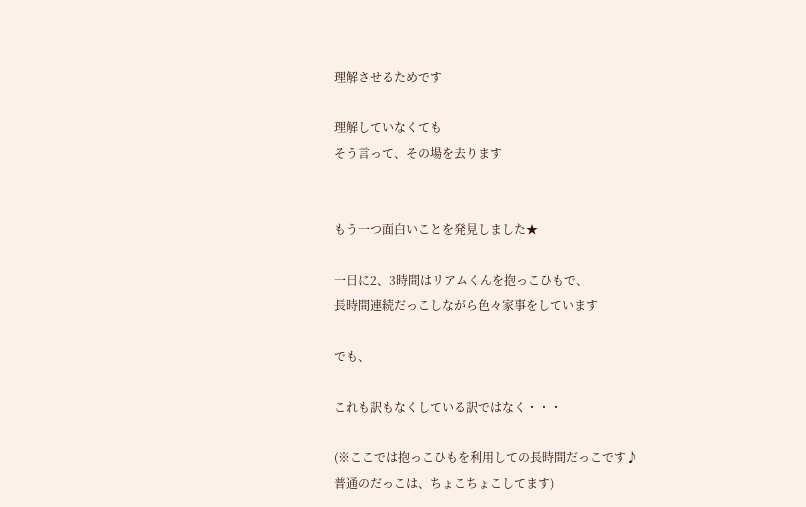理解させるためです

理解していなくても
そう言って、その場を去ります


もう一つ面白いことを発見しました★

一日に2、3時間はリアムくんを抱っこひもで、
長時間連続だっこしながら色々家事をしています

でも、

これも訳もなくしている訳ではなく・・・

(※ここでは抱っこひもを利用しての長時間だっこです♪
普通のだっこは、ちょこちょこしてます)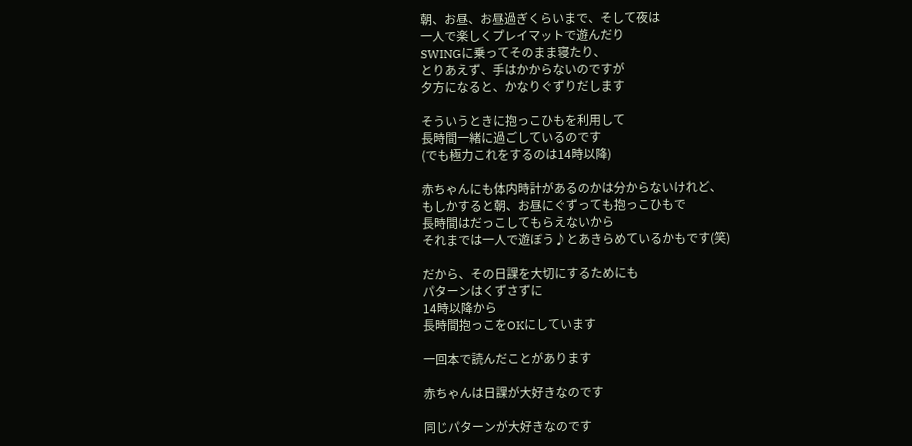朝、お昼、お昼過ぎくらいまで、そして夜は
一人で楽しくプレイマットで遊んだり
SWINGに乗ってそのまま寝たり、
とりあえず、手はかからないのですが
夕方になると、かなりぐずりだします

そういうときに抱っこひもを利用して
長時間一緒に過ごしているのです
(でも極力これをするのは14時以降)

赤ちゃんにも体内時計があるのかは分からないけれど、
もしかすると朝、お昼にぐずっても抱っこひもで
長時間はだっこしてもらえないから
それまでは一人で遊ぼう♪とあきらめているかもです(笑)

だから、その日課を大切にするためにも
パターンはくずさずに
14時以降から
長時間抱っこをOKにしています

一回本で読んだことがあります

赤ちゃんは日課が大好きなのです

同じパターンが大好きなのです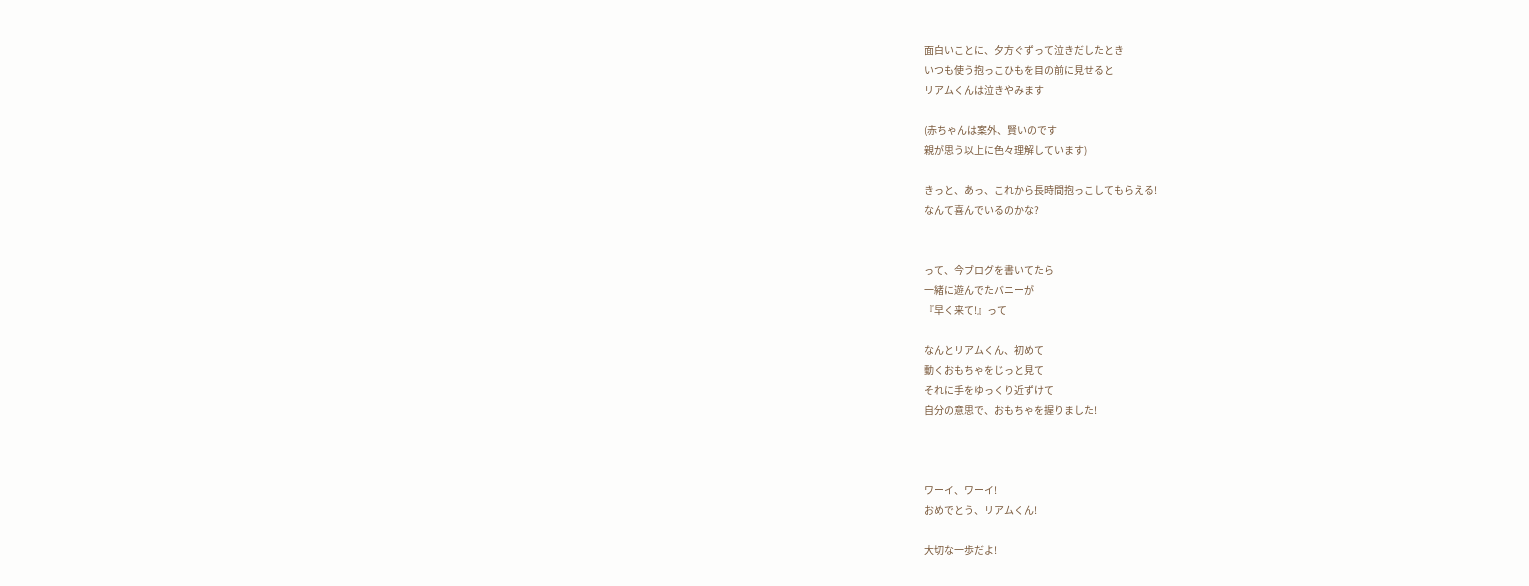面白いことに、夕方ぐずって泣きだしたとき
いつも使う抱っこひもを目の前に見せると
リアムくんは泣きやみます

(赤ちゃんは案外、賢いのです
親が思う以上に色々理解しています)

きっと、あっ、これから長時間抱っこしてもらえる!
なんて喜んでいるのかな?


って、今ブログを書いてたら
一緒に遊んでたバニーが
『早く来て!』って

なんとリアムくん、初めて
動くおもちゃをじっと見て
それに手をゆっくり近ずけて
自分の意思で、おもちゃを握りました!



ワーイ、ワーイ!
おめでとう、リアムくん!

大切な一歩だよ!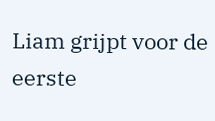Liam grijpt voor de eerste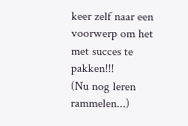keer zelf naar een voorwerp om het met succes te pakken!!!
(Nu nog leren rammelen...)